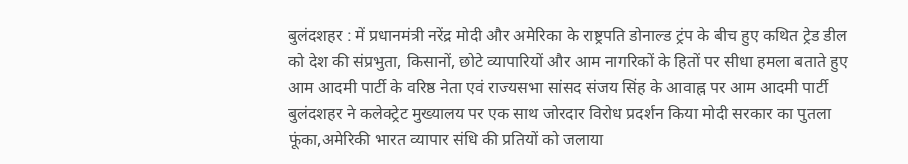बुलंदशहर : में प्रधानमंत्री नरेंद्र मोदी और अमेरिका के राष्ट्रपति डोनाल्ड ट्रंप के बीच हुए कथित ट्रेड डील को देश की संप्रभुता, किसानों, छोटे व्यापारियों और आम नागरिकों के हितों पर सीधा हमला बताते हुए आम आदमी पार्टी के वरिष्ठ नेता एवं राज्यसभा सांसद संजय सिंह के आवाह्न पर आम आदमी पार्टी बुलंदशहर ने कलेक्ट्रेट मुख्यालय पर एक साथ जोरदार विरोध प्रदर्शन किया मोदी सरकार का पुतला फूंका,अमेरिकी भारत व्यापार संधि की प्रतियों को जलाया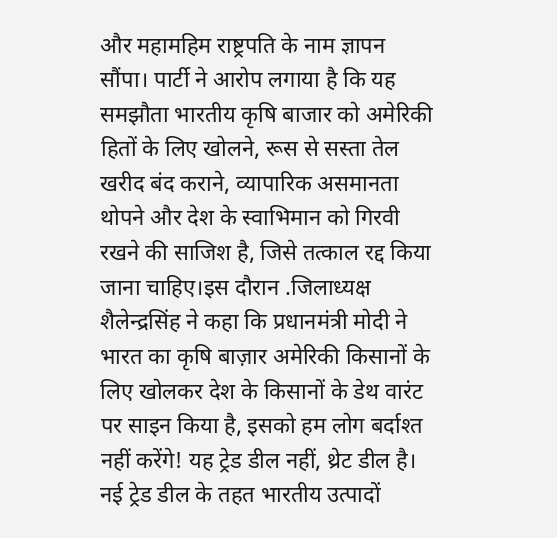और महामहिम राष्ट्रपति के नाम ज्ञापन सौंपा। पार्टी ने आरोप लगाया है कि यह समझौता भारतीय कृषि बाजार को अमेरिकी हितों के लिए खोलने, रूस से सस्ता तेल खरीद बंद कराने, व्यापारिक असमानता थोपने और देश के स्वाभिमान को गिरवी रखने की साजिश है, जिसे तत्काल रद्द किया जाना चाहिए।इस दौरान .जिलाध्यक्ष शैलेन्द्रसिंह ने कहा कि प्रधानमंत्री मोदी ने भारत का कृषि बाज़ार अमेरिकी किसानों के लिए खोलकर देश के किसानों के डेथ वारंट पर साइन किया है, इसको हम लोग बर्दाश्त नहीं करेंगे! यह ट्रेड डील नहीं, थ्रेट डील है। नई ट्रेड डील के तहत भारतीय उत्पादों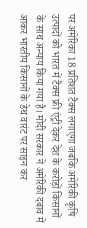पर अमेरिका 18 प्रतिशत टैक्स लगाएगा जबकि अमेरिकी कृषि उत्पादों को भारत में टैक्स फ्री एंट्री देकर देश के करोड़ों किसानों के साथ अन्याय किया गया है। मोदी सरकार ने अमेरिकी दबाव में आकर भारतीय किसानों के डेथ वारंट पर साइन कर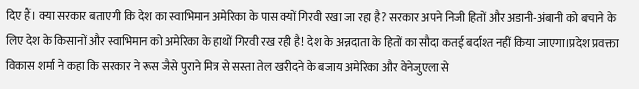दिए हैं। क्या सरकार बताएगी कि देश का स्वाभिमान अमेरिका के पास क्यों गिरवी रखा जा रहा है? सरकार अपने निजी हितों और अडानी-अंबानी को बचाने के लिए देश के किसानों और स्वाभिमान को अमेरिका के हाथों गिरवी रख रही है! देश के अन्नदाता के हितों का सौदा कतई बर्दाश्त नहीं किया जाएगा।प्रदेश प्रवक्ता विकास शर्मा ने कहा कि सरकार ने रूस जैसे पुराने मित्र से सस्ता तेल खरीदने के बजाय अमेरिका और वेनेजुएला से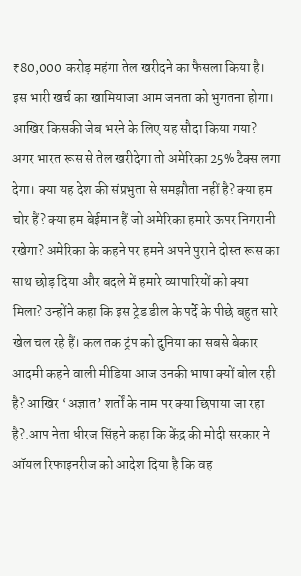₹80,000 करोड़ महंगा तेल खरीदने का फैसला किया है। इस भारी खर्च का खामियाजा आम जनता को भुगतना होगा। आखिर किसकी जेब भरने के लिए यह सौदा किया गया? अगर भारत रूस से तेल खरीदेगा तो अमेरिका 25% टैक्स लगा देगा। क्या यह देश की संप्रभुता से समझौता नहीं है? क्या हम चोर हैं? क्या हम बेईमान हैं जो अमेरिका हमारे ऊपर निगरानी रखेगा? अमेरिका के कहने पर हमने अपने पुराने दोस्त रूस का साथ छोड़ दिया और बदले में हमारे व्यापारियों को क्या मिला? उन्होंने कहा कि इस ट्रेड डील के पर्दे के पीछे बहुत सारे खेल चल रहे हैं। कल तक ट्रंप को दुनिया का सबसे बेकार आदमी कहने वाली मीडिया आज उनकी भाषा क्यों बोल रही है? आखिर ‘अज्ञात’ शर्तों के नाम पर क्या छिपाया जा रहा है?.आप नेता धीरज सिंहने कहा कि केंद्र की मोदी सरकार ने ऑयल रिफाइनरीज को आदेश दिया है कि वह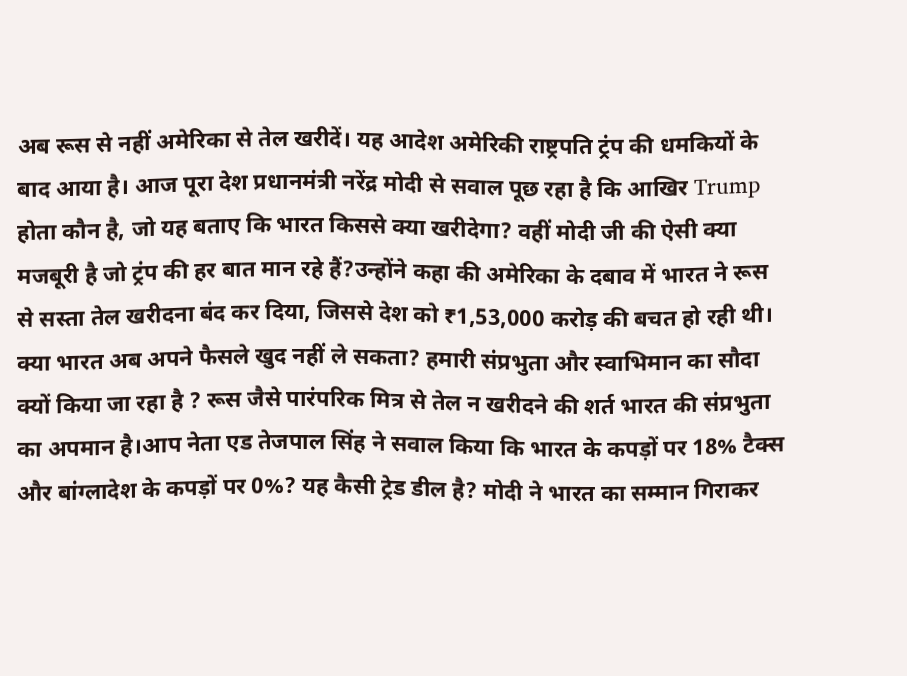अब रूस से नहीं अमेरिका से तेल खरीदें। यह आदेश अमेरिकी राष्ट्रपति ट्रंप की धमकियों के बाद आया है। आज पूरा देश प्रधानमंत्री नरेंद्र मोदी से सवाल पूछ रहा है कि आखिर Trump होता कौन है, जो यह बताए कि भारत किससे क्या खरीदेगा? वहीं मोदी जी की ऐसी क्या मजबूरी है जो ट्रंप की हर बात मान रहे हैं?उन्होंने कहा की अमेरिका के दबाव में भारत ने रूस से सस्ता तेल खरीदना बंद कर दिया, जिससे देश को ₹1,53,000 करोड़ की बचत हो रही थी। क्या भारत अब अपने फैसले खुद नहीं ले सकता? हमारी संप्रभुता और स्वाभिमान का सौदा क्यों किया जा रहा है ? रूस जैसे पारंपरिक मित्र से तेल न खरीदने की शर्त भारत की संप्रभुता का अपमान है।आप नेता एड तेजपाल सिंह ने सवाल किया कि भारत के कपड़ों पर 18% टैक्स और बांग्लादेश के कपड़ों पर 0%? यह कैसी ट्रेड डील है? मोदी ने भारत का सम्मान गिराकर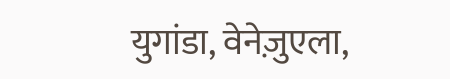युगांडा, वेनेज़ुएला,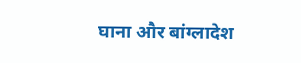घाना और बांग्लादेश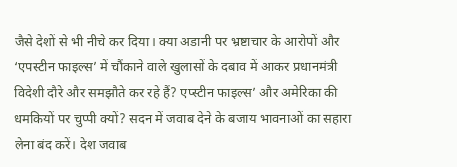जैसे देशों से भी नीचे कर दिया। क्या अडानी पर भ्रष्टाचार के आरोपों और ‘एपस्टीन फाइल्स’ में चौंकाने वाले खुलासों के दबाव में आकर प्रधानमंत्री विदेशी दौरे और समझौते कर रहे हैं? एप्स्टीन फाइल्स’ और अमेरिका की धमकियों पर चुप्पी क्यों? सदन में जवाब देने के बजाय भावनाओं का सहारा लेना बंद करें। देश जवाब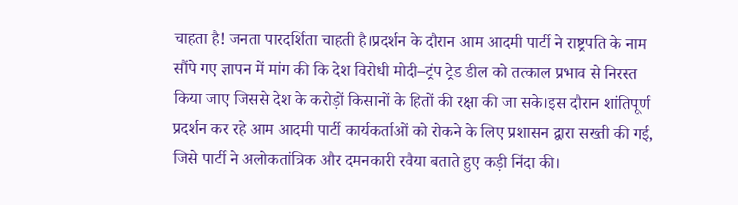चाहता है! जनता पारदर्शिता चाहती है।प्रदर्शन के दौरान आम आदमी पार्टी ने राष्ट्रपति के नाम सौंपे गए ज्ञापन में मांग की कि देश विरोधी मोदी–ट्रंप ट्रेड डील को तत्काल प्रभाव से निरस्त किया जाए जिससे देश के करोड़ों किसानों के हितों की रक्षा की जा सके।इस दौरान शांतिपूर्ण प्रदर्शन कर रहे आम आदमी पार्टी कार्यकर्ताओं को रोकने के लिए प्रशासन द्वारा सख्ती की गई, जिसे पार्टी ने अलोकतांत्रिक और दमनकारी रवैया बताते हुए कड़ी निंदा की।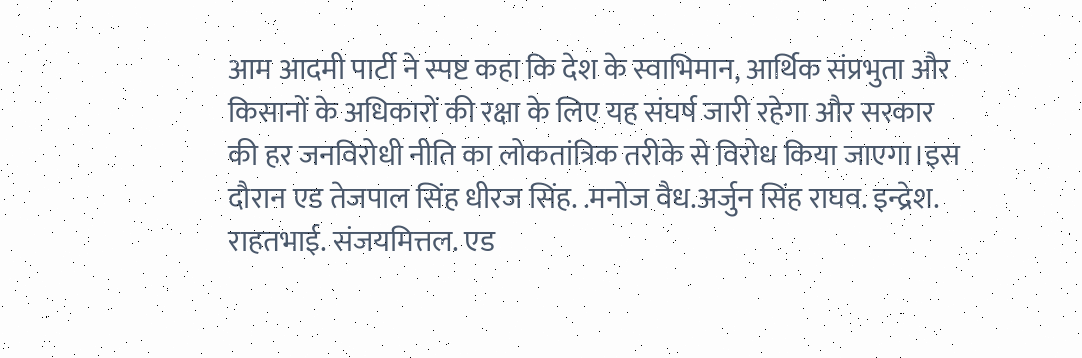आम आदमी पार्टी ने स्पष्ट कहा कि देश के स्वाभिमान, आर्थिक संप्रभुता और किसानों के अधिकारों की रक्षा के लिए यह संघर्ष जारी रहेगा और सरकार की हर जनविरोधी नीति का लोकतांत्रिक तरीके से विरोध किया जाएगा।इस दौरान एड तेजपाल सिंह धीरज सिंह. .मनोज वैध.अर्जुन सिंह राघव. इन्द्रेश. राहतभाई. संजयमित्तल. एड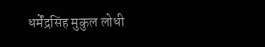धर्मेंद्रसिंह मुकुल लोधी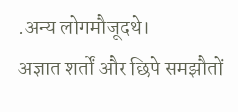.अन्य लोगमौजूदथे।
अज्ञात शर्तों और छिपे समझौतों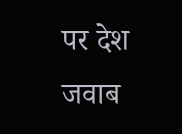पर देश जवाब